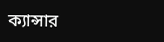ক্যান্সার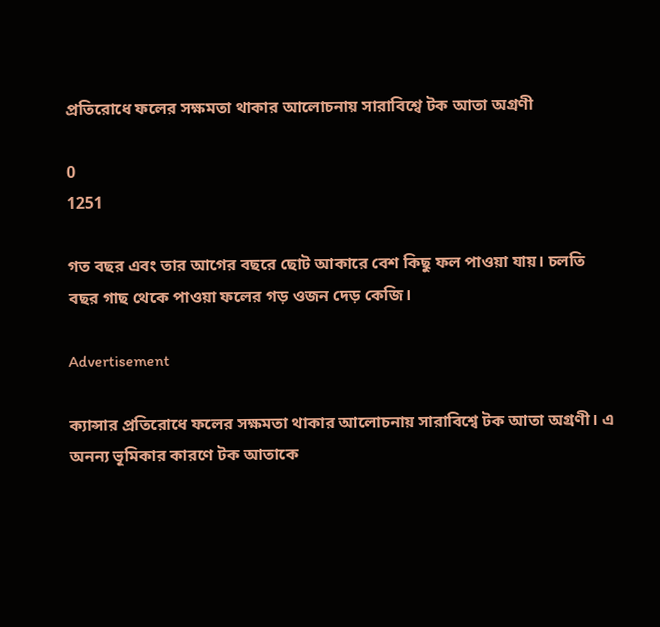প্রতিরোধে ফলের সক্ষমতা থাকার আলোচনায় সারাবিশ্বে টক আতা অগ্রণী

0
1251

গত বছর এবং তার আগের বছরে ছোট আকারে বেশ কিছু ফল পাওয়া যায়। চলতি বছর গাছ থেকে পাওয়া ফলের গড় ওজন দেড় কেজি।

Advertisement

ক্যান্সার প্রতিরোধে ফলের সক্ষমতা থাকার আলোচনায় সারাবিশ্বে টক আতা অগ্রণী। এ অনন্য ভূমিকার কারণে টক আতাকে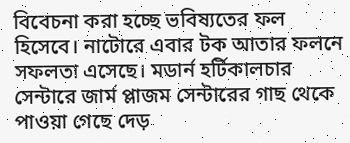বিবেচনা করা হচ্ছে ভবিষ্যতের ফল হিসেবে। নাটোরে এবার টক আতার ফলনে সফলতা এসেছে। মডার্ন হর্টিকালচার সেন্টারে জার্ম প্লাজম সেন্টারের গাছ থেকে পাওয়া গেছে দেড়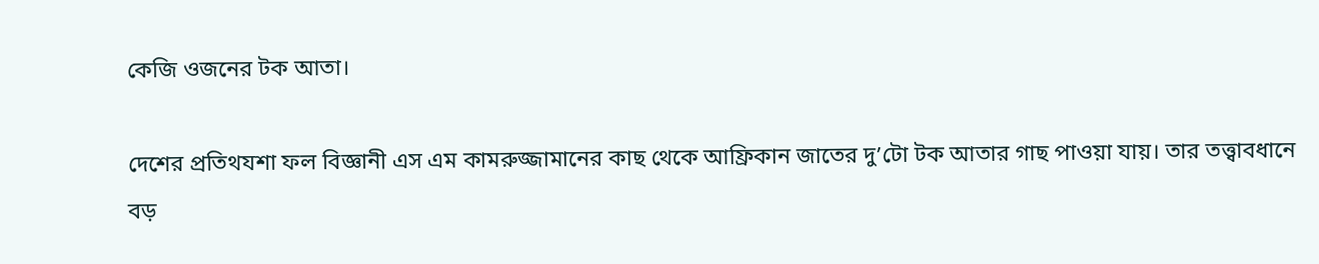কেজি ওজনের টক আতা।

দেশের প্রতিথযশা ফল বিজ্ঞানী এস এম কামরুজ্জামানের কাছ থেকে আফ্রিকান জাতের দু’টো টক আতার গাছ পাওয়া যায়। তার তত্ত্বাবধানে বড়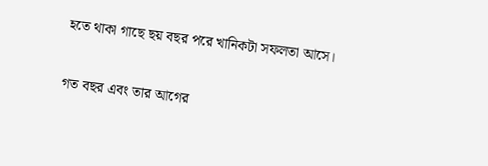হতে থাকা গাছে ছয় বছর পরে খানিকটা সফলতা আসে।

গত বছর এবং তার আগের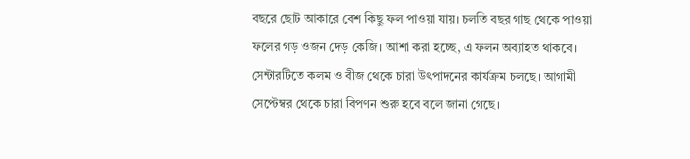বছরে ছোট আকারে বেশ কিছু ফল পাওয়া যায়। চলতি বছর গাছ থেকে পাওয়া ফলের গড় ওজন দেড় কেজি। আশা করা হচ্ছে, এ ফলন অব্যাহত থাকবে। সেন্টারটিতে কলম ও বীজ থেকে চারা উৎপাদনের কার্যক্রম চলছে। আগামী সেপ্টেম্বর থেকে চারা বিপণন শুরু হবে বলে জানা গেছে।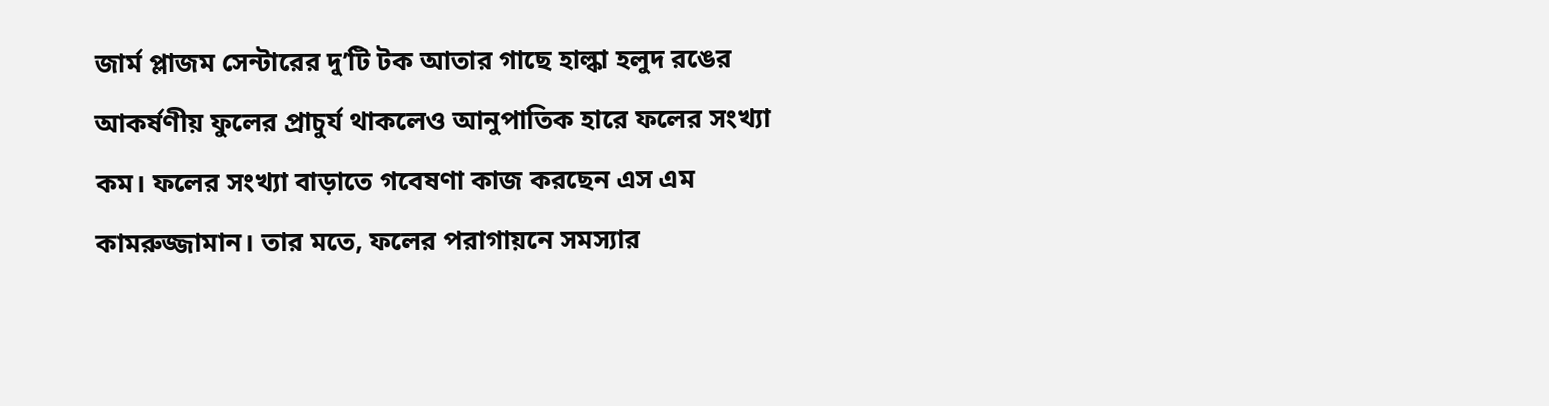জার্ম প্লাজম সেন্টারের দু’টি টক আতার গাছে হাল্কা হলুদ রঙের আকর্ষণীয় ফুলের প্রাচুর্য থাকলেও আনুপাতিক হারে ফলের সংখ্যা কম। ফলের সংখ্যা বাড়াতে গবেষণা কাজ করছেন এস এম কামরুজ্জামান। তার মতে, ফলের পরাগায়নে সমস্যার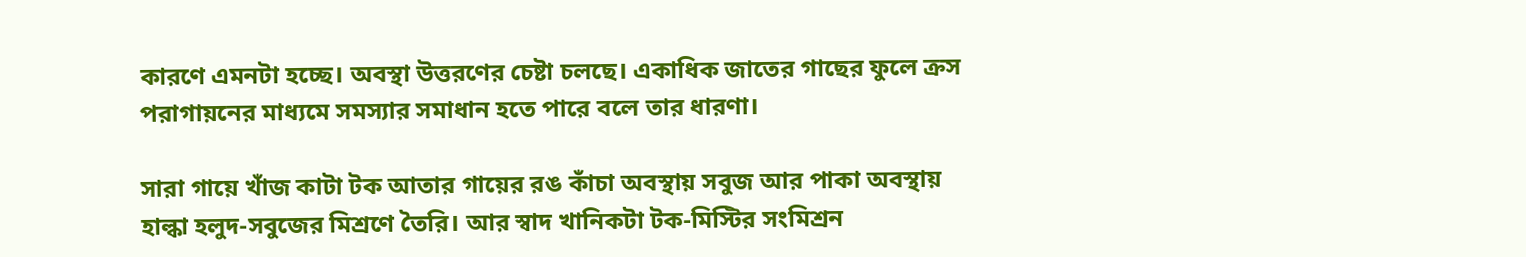কারণে এমনটা হচ্ছে। অবস্থা উত্তরণের চেষ্টা চলছে। একাধিক জাতের গাছের ফুলে ক্রস পরাগায়নের মাধ্যমে সমস্যার সমাধান হতে পারে বলে তার ধারণা।

সারা গায়ে খাঁজ কাটা টক আতার গায়ের রঙ কাঁচা অবস্থায় সবুজ আর পাকা অবস্থায় হাল্কা হলুদ-সবুজের মিশ্রণে তৈরি। আর স্বাদ খানিকটা টক-মিস্টির সংমিশ্রন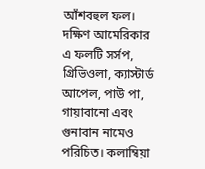আঁশবহুল ফল। দক্ষিণ আমেরিকার এ ফলটি সর্সপ, গ্রিভিওলা, ক্যাস্টার্ড আপেল, পাউ পা, গায়াবানো এবং গুনাবান নামেও পরিচিত। কলাম্বিয়া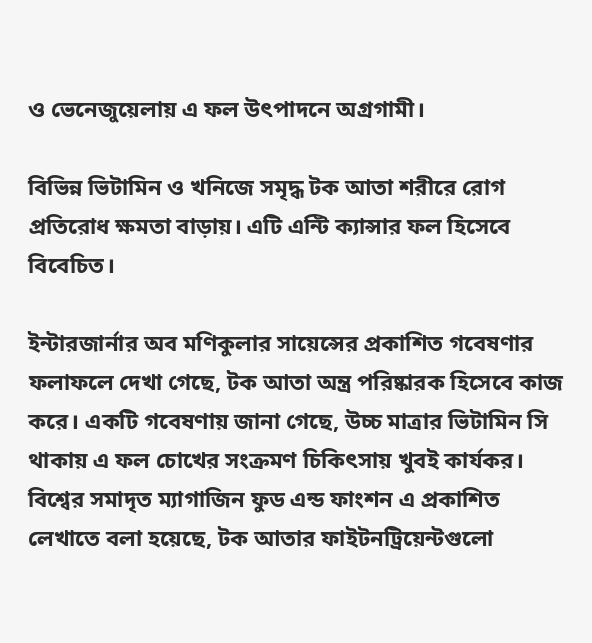ও ভেনেজুয়েলায় এ ফল উৎপাদনে অগ্রগামী।

বিভিন্ন ভিটামিন ও খনিজে সমৃদ্ধ টক আতা শরীরে রোগ প্রতিরোধ ক্ষমতা বাড়ায়। এটি এন্টি ক্যান্সার ফল হিসেবে বিবেচিত।

ইন্টারজার্নার অব মণিকুলার সায়েন্সের প্রকাশিত গবেষণার ফলাফলে দেখা গেছে, টক আতা অন্ত্র পরিষ্কারক হিসেবে কাজ করে। একটি গবেষণায় জানা গেছে, উচ্চ মাত্রার ভিটামিন সি থাকায় এ ফল চোখের সংক্রমণ চিকিৎসায় খুবই কার্যকর। বিশ্বের সমাদৃত ম্যাগাজিন ফুড এন্ড ফাংশন এ প্রকাশিত লেখাতে বলা হয়েছে, টক আতার ফাইটনট্রিয়েন্টগুলো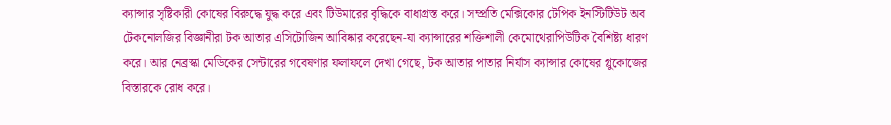ক্যান্সার সৃষ্টিকারী কোষের বিরুদ্ধে যুদ্ধ করে এবং টিউমারের বৃদ্ধিকে বাধাগ্রস্ত করে। সম্প্রতি মেক্সিকোর টেপিক ইনস্টিটিউট অব টেকনোলজির বিজ্ঞানীরা টক আতার এসিটোজিন আবিষ্কার করেছেন-যা ক্যান্সারের শক্তিশালী কেমোথেরাপিউটিক বৈশিষ্ট্য ধারণ করে। আর নেব্রস্কা মেডিকের সেন্টারের গবেষণার ফলাফলে দেখা গেছে, টক আতার পাতার নির্যাস ক্যান্সার কোষের গ্লুকোজের বিস্তারকে রোধ করে।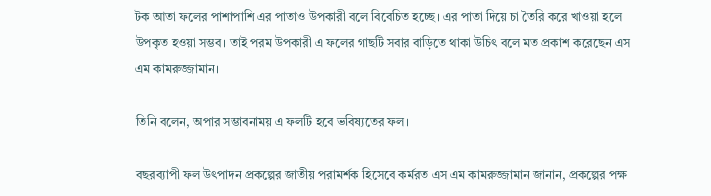টক আতা ফলের পাশাপাশি এর পাতাও উপকারী বলে বিবেচিত হচ্ছে। এর পাতা দিয়ে চা তৈরি করে খাওয়া হলে উপকৃত হওয়া সম্ভব। তাই পরম উপকারী এ ফলের গাছটি সবার বাড়িতে থাকা উচিৎ বলে মত প্রকাশ করেছেন এস এম কামরুজ্জামান।

তিনি বলেন, অপার সম্ভাবনাময় এ ফলটি হবে ভবিষ্যতের ফল।

বছরব্যাপী ফল উৎপাদন প্রকল্পের জাতীয় পরামর্শক হিসেবে কর্মরত এস এম কামরুজ্জামান জানান, প্রকল্পের পক্ষ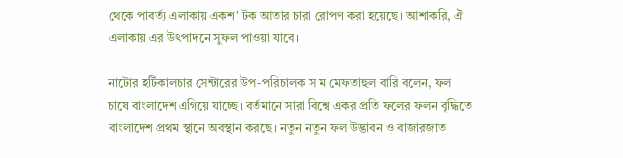থেকে পাবর্ত্য এলাকায় একশ’ টক আতার চারা রোপণ করা হয়েছে। আশাকরি, ঐ এলাকায় এর উৎপাদনে সুফল পাওয়া যাবে।

নাটোর হর্টিকালচার সেন্টারের উপ-পরিচালক স ম মেফতাহুল বারি বলেন, ফল চাষে বাংলাদেশ এগিয়ে যাচ্ছে। বর্তমানে সারা বিশ্বে একর প্রতি ফলের ফলন বৃদ্ধিতে বাংলাদেশ প্রথম স্থানে অবস্থান করছে। নতুন নতুন ফল উদ্ভাবন ও বাজারজাত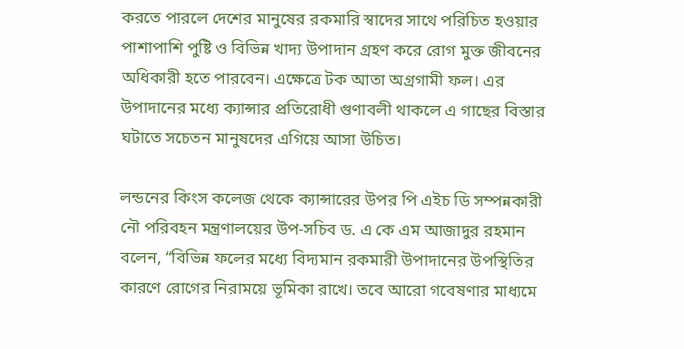করতে পারলে দেশের মানুষের রকমারি স্বাদের সাথে পরিচিত হওয়ার পাশাপাশি পুষ্টি ও বিভিন্ন খাদ্য উপাদান গ্রহণ করে রোগ মুক্ত জীবনের অধিকারী হতে পারবেন। এক্ষেত্রে টক আতা অগ্রগামী ফল। এর উপাদানের মধ্যে ক্যান্সার প্রতিরোধী গুণাবলী থাকলে এ গাছের বিস্তার ঘটাতে সচেতন মানুষদের এগিয়ে আসা উচিত।

লন্ডনের কিংস কলেজ থেকে ক্যান্সারের উপর পি এইচ ডি সম্পন্নকারী নৌ পরিবহন মন্ত্রণালয়ের উপ-সচিব ড. এ কে এম আজাদুর রহমান বলেন, “বিভিন্ন ফলের মধ্যে বিদ্যমান রকমারী উপাদানের উপস্থিতির কারণে রোগের নিরাময়ে ভূমিকা রাখে। তবে আরো গবেষণার মাধ্যমে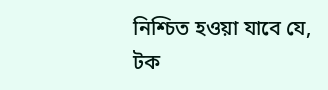নিশ্চিত হওয়া যাবে যে, টক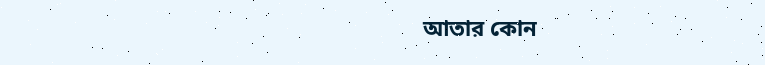আতার কোন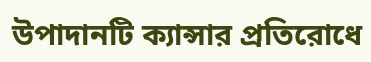উপাদানটি ক্যান্সার প্রতিরোধে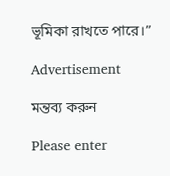ভূমিকা রাখতে পারে।”

Advertisement

মন্তব্য করুন

Please enter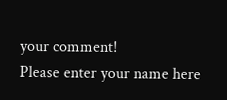your comment!
Please enter your name here